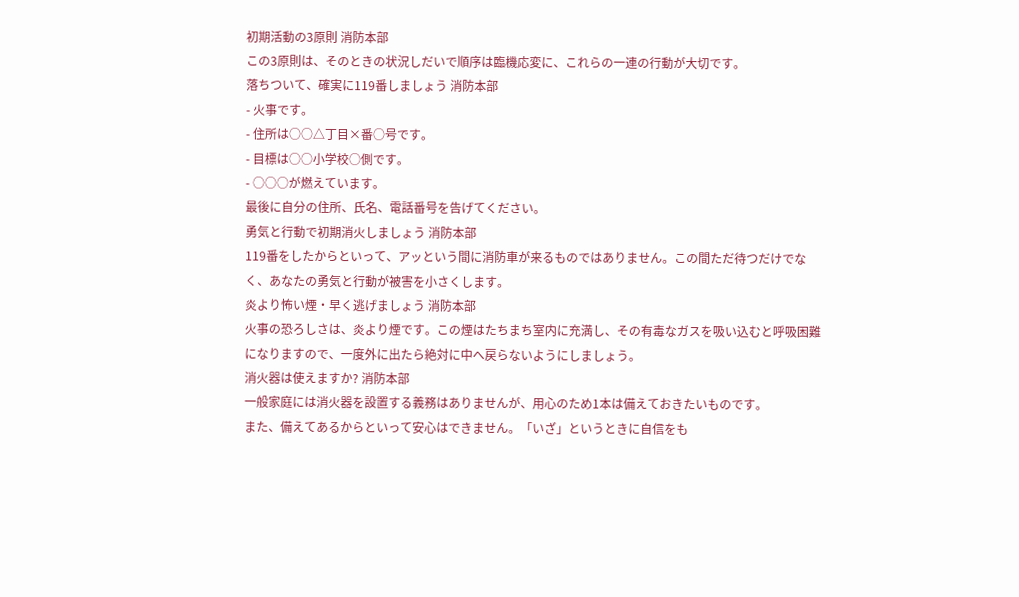初期活動の3原則 消防本部
この3原則は、そのときの状況しだいで順序は臨機応変に、これらの一連の行動が大切です。
落ちついて、確実に119番しましょう 消防本部
- 火事です。
- 住所は○○△丁目×番○号です。
- 目標は○○小学校○側です。
- ○○○が燃えています。
最後に自分の住所、氏名、電話番号を告げてください。
勇気と行動で初期消火しましょう 消防本部
119番をしたからといって、アッという間に消防車が来るものではありません。この間ただ待つだけでなく、あなたの勇気と行動が被害を小さくします。
炎より怖い煙・早く逃げましょう 消防本部
火事の恐ろしさは、炎より煙です。この煙はたちまち室内に充満し、その有毒なガスを吸い込むと呼吸困難になりますので、一度外に出たら絶対に中へ戻らないようにしましょう。
消火器は使えますか? 消防本部
一般家庭には消火器を設置する義務はありませんが、用心のため1本は備えておきたいものです。
また、備えてあるからといって安心はできません。「いざ」というときに自信をも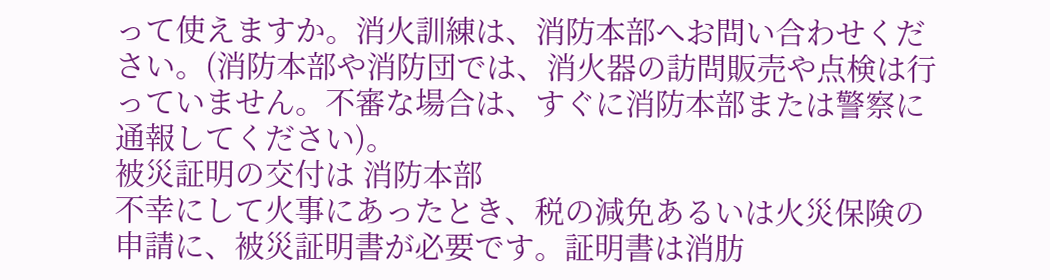って使えますか。消火訓練は、消防本部へお問い合わせください。(消防本部や消防団では、消火器の訪問販売や点検は行っていません。不審な場合は、すぐに消防本部または警察に通報してください)。
被災証明の交付は 消防本部
不幸にして火事にあったとき、税の減免あるいは火災保険の申請に、被災証明書が必要です。証明書は消肪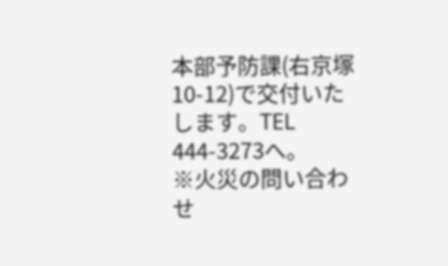本部予防課(右京塚10-12)で交付いたします。TEL
444-3273へ。
※火災の問い合わせ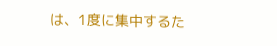は、1度に集中するた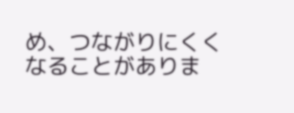め、つながりにくくなることがありま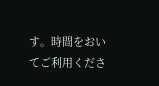す。時間をおいてご利用くださ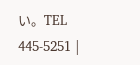い。TEL
445-5251 |